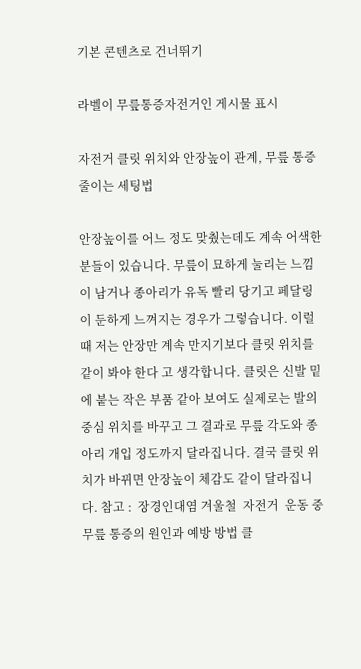기본 콘텐츠로 건너뛰기

라벨이 무릎통증자전거인 게시물 표시

자전거 클릿 위치와 안장높이 관계, 무릎 통증 줄이는 세팅법

안장높이를 어느 정도 맞췄는데도 계속 어색한 분들이 있습니다. 무릎이 묘하게 눌리는 느낌이 남거나 종아리가 유독 빨리 당기고 페달링이 둔하게 느껴지는 경우가 그렇습니다. 이럴 때 저는 안장만 계속 만지기보다 클릿 위치를 같이 봐야 한다 고 생각합니다. 클릿은 신발 밑에 붙는 작은 부품 같아 보여도 실제로는 발의 중심 위치를 바꾸고 그 결과로 무릎 각도와 종아리 개입 정도까지 달라집니다. 결국 클릿 위치가 바뀌면 안장높이 체감도 같이 달라집니다. 참고 :  장경인대염 겨울철  자전거  운동 중 무릎 통증의 원인과 예방 방법 클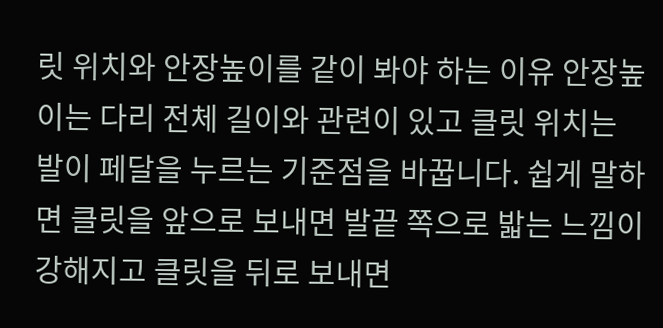릿 위치와 안장높이를 같이 봐야 하는 이유 안장높이는 다리 전체 길이와 관련이 있고 클릿 위치는 발이 페달을 누르는 기준점을 바꿉니다. 쉽게 말하면 클릿을 앞으로 보내면 발끝 쪽으로 밟는 느낌이 강해지고 클릿을 뒤로 보내면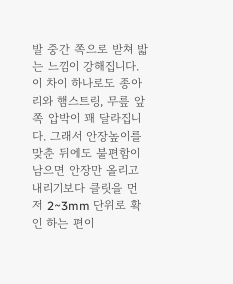발 중간 쪽으로 받쳐 밟는 느낌이 강해집니다. 이 차이 하나로도 종아리와 햄스트링, 무릎 앞쪽 압박이 꽤 달라집니다. 그래서 안장높이를 맞춘 뒤에도 불편함이 남으면 안장만 올리고 내리기보다 클릿을 먼저 2~3mm 단위로 확인 하는 편이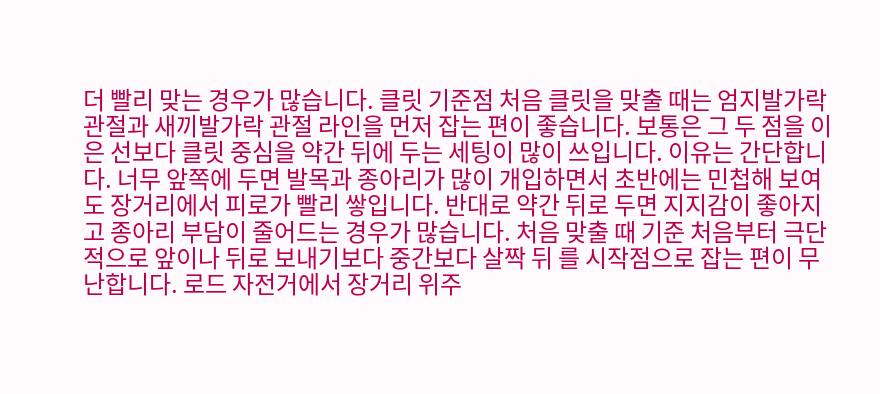더 빨리 맞는 경우가 많습니다. 클릿 기준점 처음 클릿을 맞출 때는 엄지발가락 관절과 새끼발가락 관절 라인을 먼저 잡는 편이 좋습니다. 보통은 그 두 점을 이은 선보다 클릿 중심을 약간 뒤에 두는 세팅이 많이 쓰입니다. 이유는 간단합니다. 너무 앞쪽에 두면 발목과 종아리가 많이 개입하면서 초반에는 민첩해 보여도 장거리에서 피로가 빨리 쌓입니다. 반대로 약간 뒤로 두면 지지감이 좋아지고 종아리 부담이 줄어드는 경우가 많습니다. 처음 맞출 때 기준 처음부터 극단적으로 앞이나 뒤로 보내기보다 중간보다 살짝 뒤 를 시작점으로 잡는 편이 무난합니다. 로드 자전거에서 장거리 위주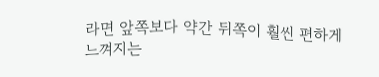라면 앞쪽보다 약간 뒤쪽이 훨씬 편하게 느껴지는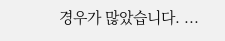경우가 많았습니다. ...